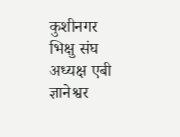कुशीनगर भिक्षु संघ अध्यक्ष एबी ज्ञानेश्वर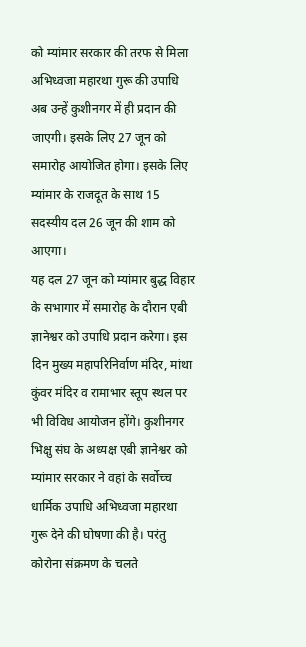को म्यांमार सरकार की तरफ से मिला अभिध्वजा महारथा गुरू की उपाधि अब उन्हें कुशीनगर में ही प्रदान की जाएगी। इसके लिए 27 जून को समारोह आयोजित होगा। इसके लिए म्यांमार के राजदूत के साथ 15 सदस्यीय दल 26 जून की शाम को आएगा।
यह दल 27 जून को म्यांमार बुद्ध विहार के सभागार में समारोह के दौरान एबी ज्ञानेश्वर को उपाधि प्रदान करेगा। इस दिन मुख्य महापरिनिर्वाण मंदिर, मांथा कुंवर मंदिर व रामाभार स्तूप स्थल पर भी विविध आयोजन होंगे। कुशीनगर भिक्षु संघ के अध्यक्ष एबी ज्ञानेश्वर को म्यांमार सरकार ने वहां के सर्वोच्च धार्मिक उपाधि अभिध्वजा महारथा गुरू देने की घोषणा की है। परंतु कोरोना संक्रमण के चलते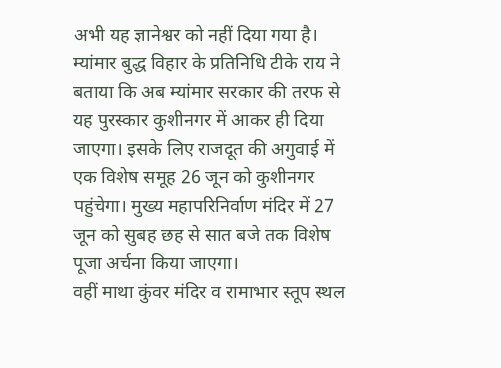अभी यह ज्ञानेश्वर को नहीं दिया गया है।
म्यांमार बुद्ध विहार के प्रतिनिधि टीके राय ने बताया कि अब म्यांमार सरकार की तरफ से यह पुरस्कार कुशीनगर में आकर ही दिया जाएगा। इसके लिए राजदूत की अगुवाई में एक विशेष समूह 26 जून को कुशीनगर पहुंचेगा। मुख्य महापरिनिर्वाण मंदिर में 27 जून को सुबह छह से सात बजे तक विशेष पूजा अर्चना किया जाएगा।
वहीं माथा कुंवर मंदिर व रामाभार स्तूप स्थल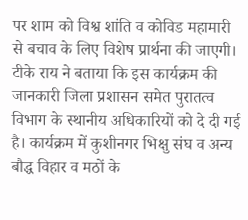पर शाम को विश्व शांति व कोविड महामारी से बचाव के लिए विशेष प्रार्थना की जाएगी। टीके राय ने बताया कि इस कार्यक्रम की जानकारी जिला प्रशासन समेत पुरातत्व विभाग के स्थानीय अधिकारियों को दे दी गई है। कार्यक्रम में कुशीनगर भिक्षु संघ व अन्य बौद्ध विहार व मठों के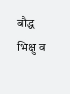बौद्ध भिक्षु व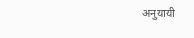अनुयायी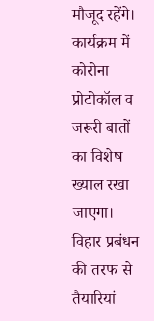मौजूद रहेंगे। कार्यक्रम में कोरोना प्रोटोकॉल व जरूरी बातों का विशेष ख्याल रखा जाएगा। विहार प्रबंधन की तरफ से तैयारियां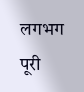लगभग पूरी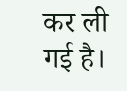कर ली गई है।